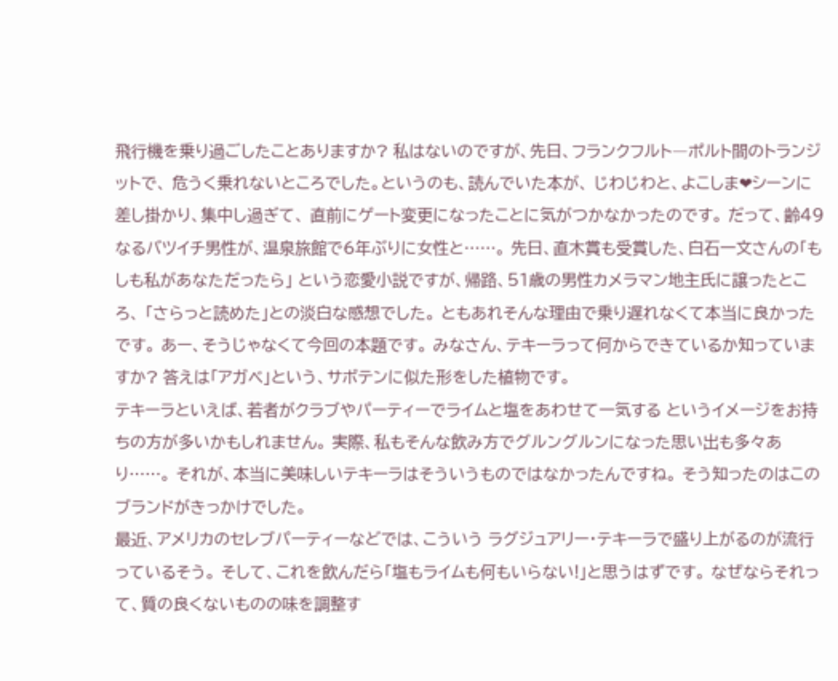飛行機を乗り過ごしたことありますか? 私はないのですが、先日、フランクフルト―ポルト間のトランジットで、 危うく乗れないところでした。というのも、読んでいた本が、 じわじわと、よこしま❤シーンに差し掛かり、集中し過ぎて、 直前にゲート変更になったことに気がつかなかったのです。 だって、齢49なるバツイチ男性が、温泉旅館で6年ぶりに女性と……。 先日、直木賞も受賞した、白石一文さんの「もしも私があなただったら」 という恋愛小説ですが、帰路、51歳の男性カメラマン地主氏に譲ったところ、 「さらっと読めた」との淡白な感想でした。 ともあれそんな理由で乗り遅れなくて本当に良かったです。 あー、そうじゃなくて今回の本題です。 みなさん、テキーラって何からできているか知っていますか? 答えは「アガベ」という、サボテンに似た形をした植物です。
テキーラといえば、若者がクラブやパーティーでライムと塩をあわせて一気する というイメージをお持ちの方が多いかもしれません。 実際、私もそんな飲み方でグルングルンになった思い出も多々あり……。 それが、本当に美味しいテキーラはそういうものではなかったんですね。 そう知ったのはこのブランドがきっかけでした。
最近、アメリカのセレブパーティーなどでは、こういう ラグジュアリー・テキーラで盛り上がるのが流行っているそう。 そして、これを飲んだら「塩もライムも何もいらない!」と思うはずです。 なぜならそれって、質の良くないものの味を調整す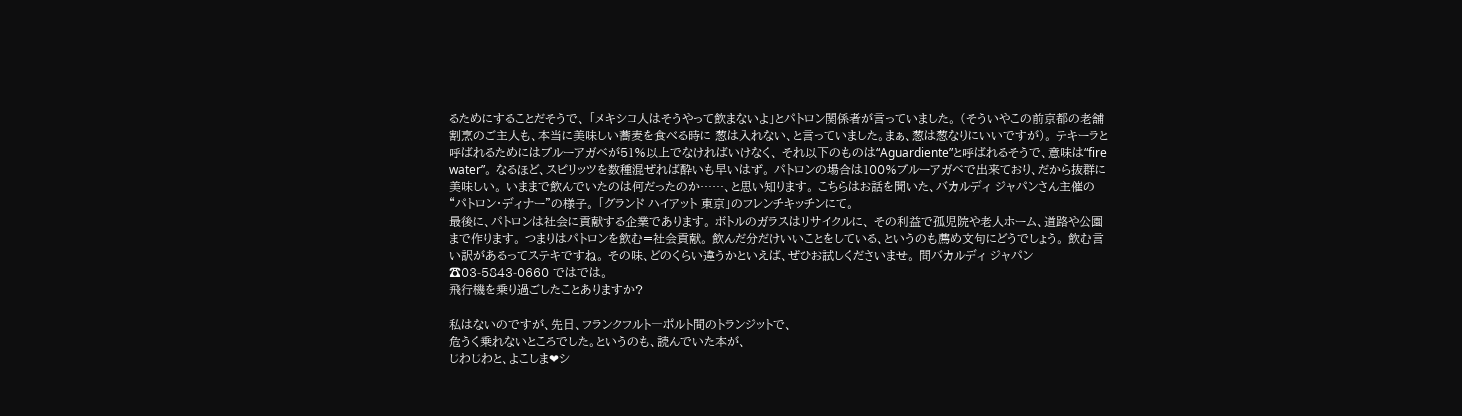るためにすることだそうで、 「メキシコ人はそうやって飲まないよ」とパトロン関係者が言っていました。 (そういやこの前京都の老舗割烹のご主人も、本当に美味しい蕎麦を食べる時に 葱は入れない、と言っていました。まぁ、葱は葱なりにいいですが)。 テキーラと呼ばれるためにはブルーアガベが51%以上でなければいけなく、 それ以下のものは“Aguardiente”と呼ばれるそうで、意味は“fire water”。 なるほど、スピリッツを数種混ぜれば酔いも早いはず。 パトロンの場合は100%ブルーアガベで出来ており、だから抜群に美味しい。 いままで飲んでいたのは何だったのか……、と思い知ります。 こちらはお話を聞いた、バカルディ ジャパンさん主催の “パトロン・ディナー”の様子。 「グランド ハイアット 東京」のフレンチキッチンにて。
最後に、パトロンは社会に貢献する企業であります。 ボトルのガラスはリサイクルに、 その利益で孤児院や老人ホーム、道路や公園まで作ります。 つまりはパトロンを飲む=社会貢献。 飲んだ分だけいいことをしている、というのも薦め文句にどうでしょう。 飲む言い訳があるってステキですね。 その味、どのくらい違うかといえば、ぜひお試しくださいませ。 問バカルディ ジャパン ☎03-5843-0660 ではでは。
飛行機を乗り過ごしたことありますか?

私はないのですが、先日、フランクフルト―ポルト間のトランジットで、
危うく乗れないところでした。というのも、読んでいた本が、
じわじわと、よこしま❤シ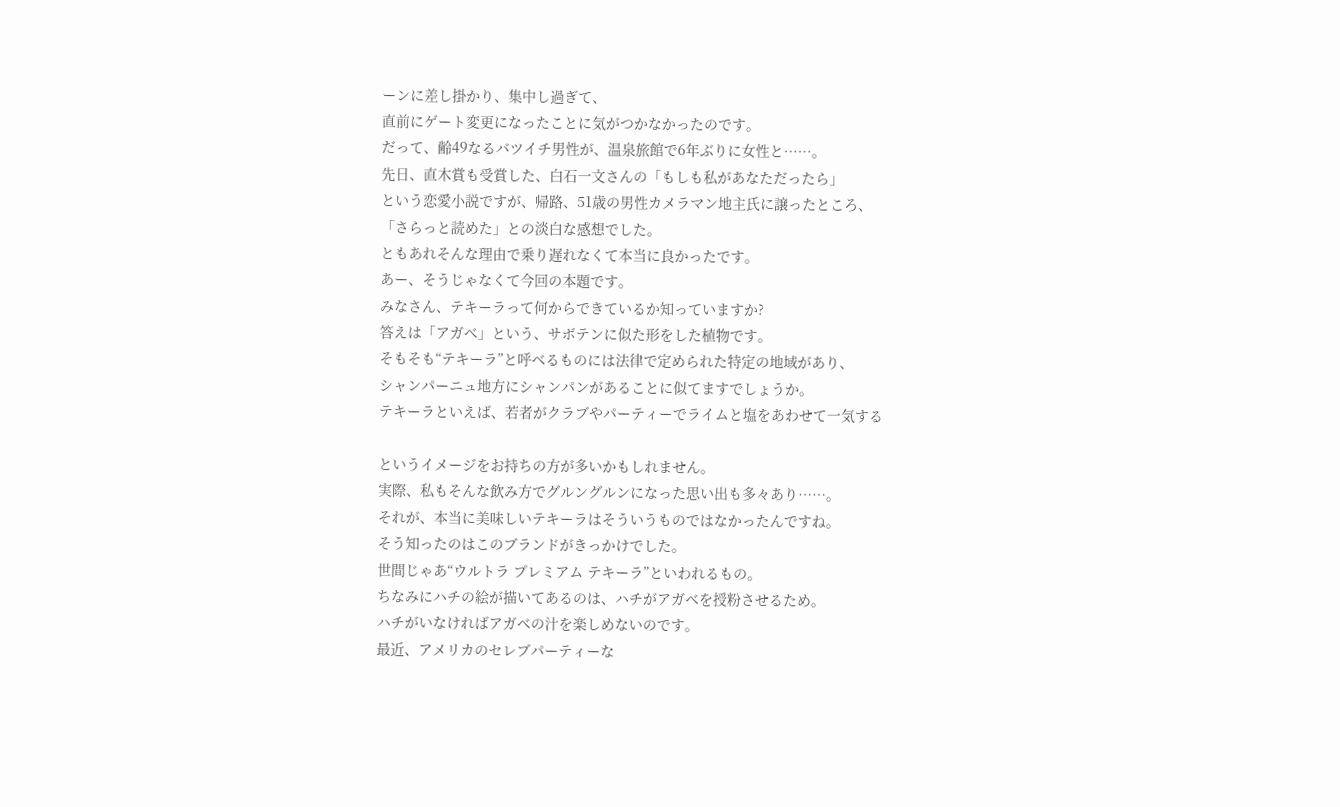ーンに差し掛かり、集中し過ぎて、
直前にゲート変更になったことに気がつかなかったのです。
だって、齢49なるバツイチ男性が、温泉旅館で6年ぶりに女性と……。
先日、直木賞も受賞した、白石一文さんの「もしも私があなただったら」
という恋愛小説ですが、帰路、51歳の男性カメラマン地主氏に譲ったところ、
「さらっと読めた」との淡白な感想でした。
ともあれそんな理由で乗り遅れなくて本当に良かったです。
あー、そうじゃなくて今回の本題です。
みなさん、テキーラって何からできているか知っていますか?
答えは「アガベ」という、サボテンに似た形をした植物です。
そもそも“テキーラ”と呼べるものには法律で定められた特定の地域があり、
シャンパーニュ地方にシャンパンがあることに似てますでしょうか。
テキーラといえば、若者がクラブやパーティーでライムと塩をあわせて一気する

というイメージをお持ちの方が多いかもしれません。
実際、私もそんな飲み方でグルングルンになった思い出も多々あり……。
それが、本当に美味しいテキーラはそういうものではなかったんですね。
そう知ったのはこのブランドがきっかけでした。
世間じゃあ“ウルトラ プレミアム テキーラ”といわれるもの。
ちなみにハチの絵が描いてあるのは、ハチがアガベを授粉させるため。
ハチがいなければアガベの汁を楽しめないのです。
最近、アメリカのセレブパーティーな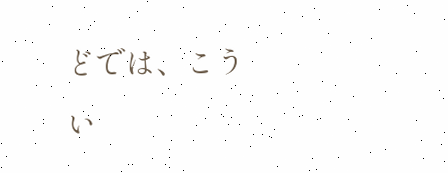どでは、こうい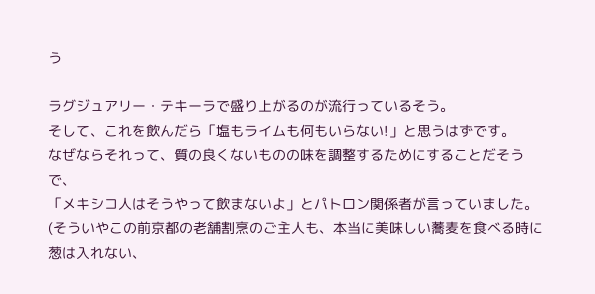う

ラグジュアリー・テキーラで盛り上がるのが流行っているそう。
そして、これを飲んだら「塩もライムも何もいらない!」と思うはずです。
なぜならそれって、質の良くないものの味を調整するためにすることだそうで、
「メキシコ人はそうやって飲まないよ」とパトロン関係者が言っていました。
(そういやこの前京都の老舗割烹のご主人も、本当に美味しい蕎麦を食べる時に
葱は入れない、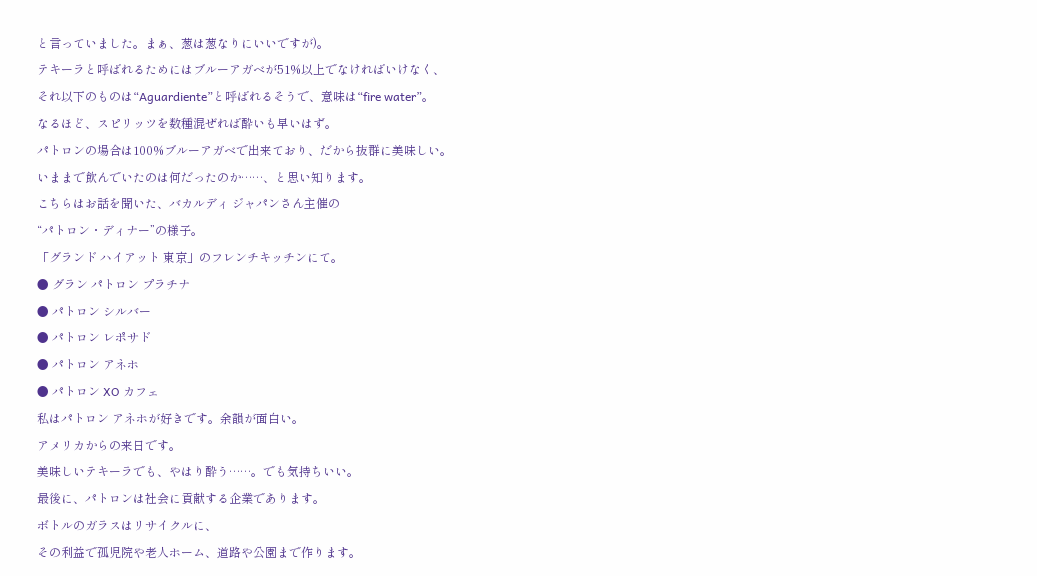と言っていました。まぁ、葱は葱なりにいいですが)。
テキーラと呼ばれるためにはブルーアガベが51%以上でなければいけなく、
それ以下のものは“Aguardiente”と呼ばれるそうで、意味は“fire water”。
なるほど、スピリッツを数種混ぜれば酔いも早いはず。
パトロンの場合は100%ブルーアガベで出来ており、だから抜群に美味しい。
いままで飲んでいたのは何だったのか……、と思い知ります。
こちらはお話を聞いた、バカルディ ジャパンさん主催の
“パトロン・ディナー”の様子。
「グランド ハイアット 東京」のフレンチキッチンにて。
● グラン パトロン プラチナ
● パトロン シルバー
● パトロン レポサド
● パトロン アネホ
● パトロン XO カフェ
私はパトロン アネホが好きです。余韻が面白い。
アメリカからの来日です。
美味しいテキーラでも、やはり酔う……。でも気持ちいい。
最後に、パトロンは社会に貢献する企業であります。
ボトルのガラスはリサイクルに、
その利益で孤児院や老人ホーム、道路や公園まで作ります。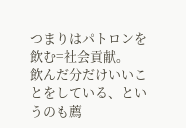つまりはパトロンを飲む=社会貢献。
飲んだ分だけいいことをしている、というのも薦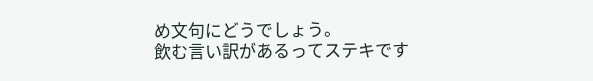め文句にどうでしょう。
飲む言い訳があるってステキです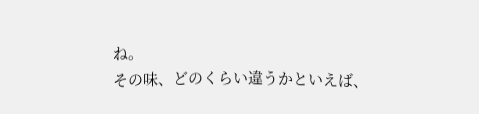ね。
その味、どのくらい違うかといえば、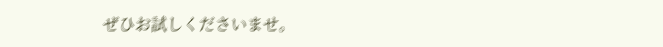ぜひお試しくださいませ。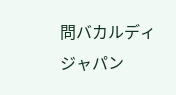問バカルディ ジャパン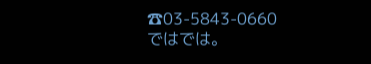☎03-5843-0660
ではでは。